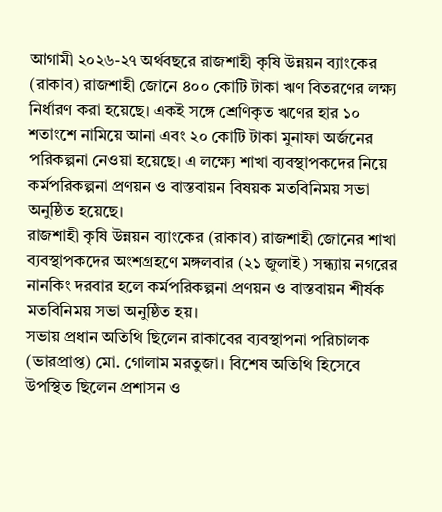আগামী ২০২৬-২৭ অর্থবছরে রাজশাহী কৃষি উন্নয়ন ব্যাংকের (রাকাব) রাজশাহী জোনে ৪০০ কোটি টাকা ঋণ বিতরণের লক্ষ্য নির্ধারণ করা হয়েছে। একই সঙ্গে শ্রেণিকৃত ঋণের হার ১০ শতাংশে নামিয়ে আনা এবং ২০ কোটি টাকা মুনাফা অর্জনের পরিকল্পনা নেওয়া হয়েছে। এ লক্ষ্যে শাখা ব্যবস্থাপকদের নিয়ে কর্মপরিকল্পনা প্রণয়ন ও বাস্তবায়ন বিষয়ক মতবিনিময় সভা অনুষ্ঠিত হয়েছে।
রাজশাহী কৃষি উন্নয়ন ব্যাংকের (রাকাব) রাজশাহী জোনের শাখা ব্যবস্থাপকদের অংশগ্রহণে মঙ্গলবার (২১ জুলাই) সন্ধ্যায় নগরের নানকিং দরবার হলে কর্মপরিকল্পনা প্রণয়ন ও বাস্তবায়ন শীর্ষক মতবিনিময় সভা অনুষ্ঠিত হয়।
সভায় প্রধান অতিথি ছিলেন রাকাবের ব্যবস্থাপনা পরিচালক (ভারপ্রাপ্ত) মো. গোলাম মরতুজা। বিশেষ অতিথি হিসেবে উপস্থিত ছিলেন প্রশাসন ও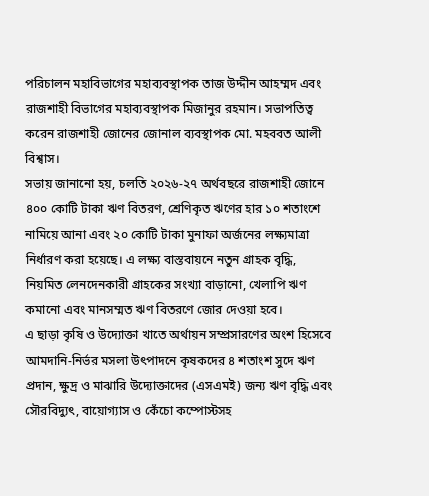পরিচালন মহাবিভাগের মহাব্যবস্থাপক তাজ উদ্দীন আহম্মদ এবং রাজশাহী বিভাগের মহাব্যবস্থাপক মিজানুর রহমান। সভাপতিত্ব করেন রাজশাহী জোনের জোনাল ব্যবস্থাপক মো. মহববত আলী বিশ্বাস।
সভায় জানানো হয়, চলতি ২০২৬-২৭ অর্থবছরে রাজশাহী জোনে ৪০০ কোটি টাকা ঋণ বিতরণ, শ্রেণিকৃত ঋণের হার ১০ শতাংশে নামিয়ে আনা এবং ২০ কোটি টাকা মুনাফা অর্জনের লক্ষ্যমাত্রা নির্ধারণ করা হয়েছে। এ লক্ষ্য বাস্তবায়নে নতুন গ্রাহক বৃদ্ধি, নিয়মিত লেনদেনকারী গ্রাহকের সংখ্যা বাড়ানো, খেলাপি ঋণ কমানো এবং মানসম্মত ঋণ বিতরণে জোর দেওয়া হবে।
এ ছাড়া কৃষি ও উদ্যোক্তা খাতে অর্থায়ন সম্প্রসারণের অংশ হিসেবে আমদানি-নির্ভর মসলা উৎপাদনে কৃষকদের ৪ শতাংশ সুদে ঋণ প্রদান, ক্ষুদ্র ও মাঝারি উদ্যোক্তাদের (এসএমই) জন্য ঋণ বৃদ্ধি এবং সৌরবিদ্যুৎ, বায়োগ্যাস ও কেঁচো কম্পোস্টসহ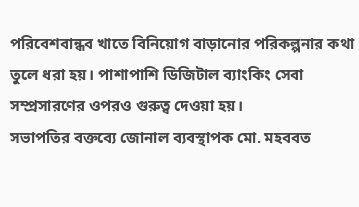পরিবেশবান্ধব খাতে বিনিয়োগ বাড়ানোর পরিকল্পনার কথা তুলে ধরা হয়। পাশাপাশি ডিজিটাল ব্যাংকিং সেবা সম্প্রসারণের ওপরও গুরুত্ব দেওয়া হয়।
সভাপতির বক্তব্যে জোনাল ব্যবস্থাপক মো. মহববত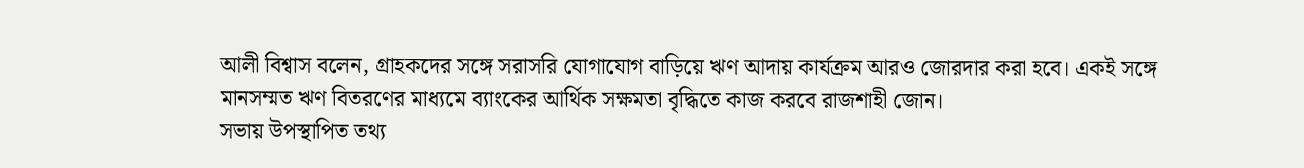আলী বিশ্বাস বলেন, গ্রাহকদের সঙ্গে সরাসরি যোগাযোগ বাড়িয়ে ঋণ আদায় কার্যক্রম আরও জোরদার করা হবে। একই সঙ্গে মানসম্মত ঋণ বিতরণের মাধ্যমে ব্যাংকের আর্থিক সক্ষমতা বৃদ্ধিতে কাজ করবে রাজশাহী জোন।
সভায় উপস্থাপিত তথ্য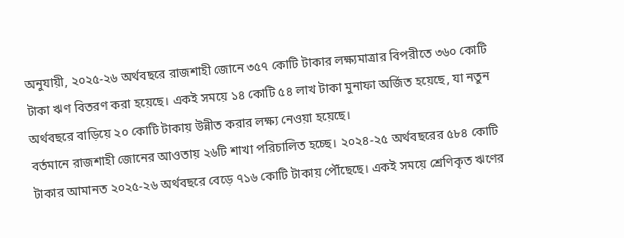অনুযায়ী, ২০২৫-২৬ অর্থবছরে রাজশাহী জোনে ৩৫৭ কোটি টাকার লক্ষ্যমাত্রার বিপরীতে ৩৬০ কোটি টাকা ঋণ বিতরণ করা হয়েছে। একই সময়ে ১৪ কোটি ৫৪ লাখ টাকা মুনাফা অর্জিত হয়েছে, যা নতুন অর্থবছরে বাড়িয়ে ২০ কোটি টাকায় উন্নীত করার লক্ষ্য নেওয়া হয়েছে।
বর্তমানে রাজশাহী জোনের আওতায় ২৬টি শাখা পরিচালিত হচ্ছে। ২০২৪-২৫ অর্থবছরের ৫৮৪ কোটি টাকার আমানত ২০২৫-২৬ অর্থবছরে বেড়ে ৭১৬ কোটি টাকায় পৌঁছেছে। একই সময়ে শ্রেণিকৃত ঋণের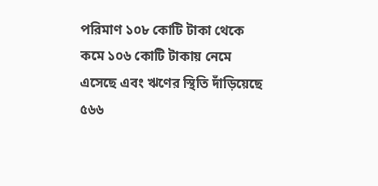পরিমাণ ১০৮ কোটি টাকা থেকে কমে ১০৬ কোটি টাকায় নেমে এসেছে এবং ঋণের স্থিতি দাঁড়িয়েছে ৫৬৬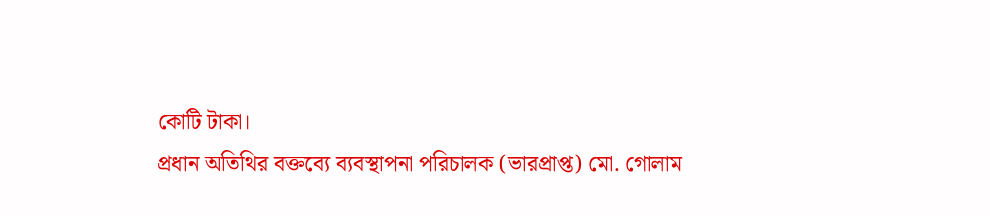কোটি টাকা।
প্রধান অতিথির বক্তব্যে ব্যবস্থাপনা পরিচালক (ভারপ্রাপ্ত) মো. গোলাম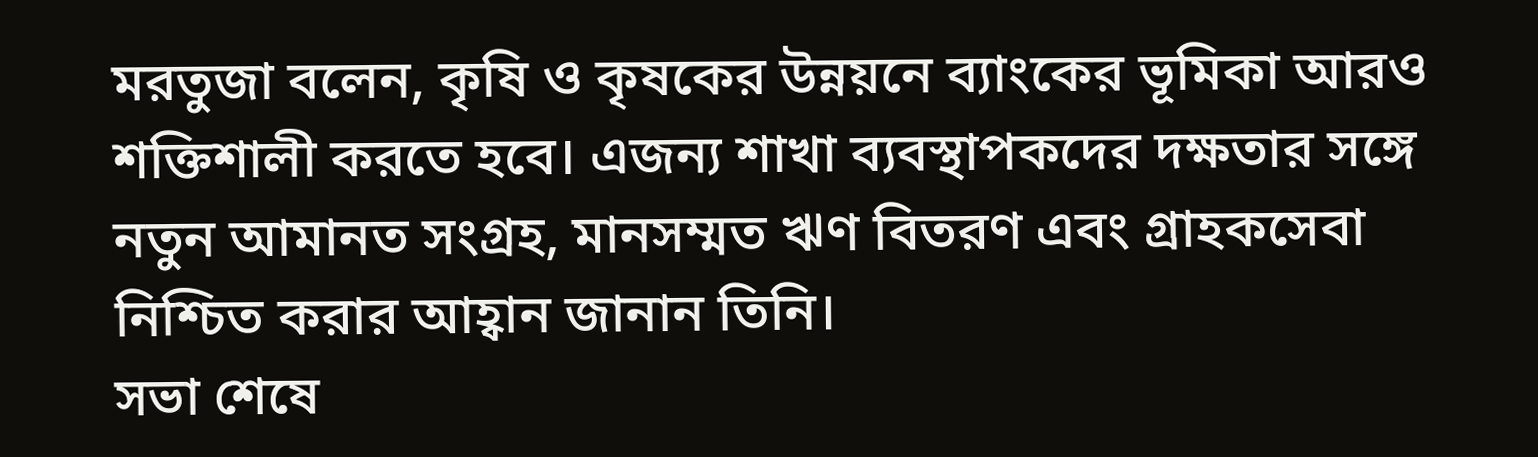মরতুজা বলেন, কৃষি ও কৃষকের উন্নয়নে ব্যাংকের ভূমিকা আরও শক্তিশালী করতে হবে। এজন্য শাখা ব্যবস্থাপকদের দক্ষতার সঙ্গে নতুন আমানত সংগ্রহ, মানসম্মত ঋণ বিতরণ এবং গ্রাহকসেবা নিশ্চিত করার আহ্বান জানান তিনি।
সভা শেষে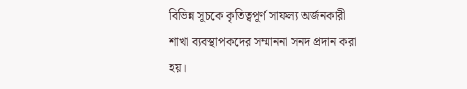বিভিন্ন সূচকে কৃতিত্বপূর্ণ সাফল্য অর্জনকারী শাখা ব্যবস্থাপকদের সম্মাননা সনদ প্রদান করা হয়।